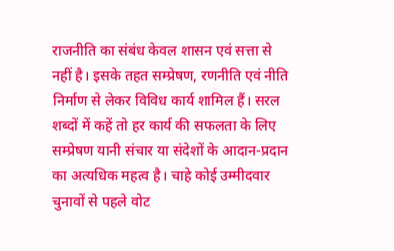राजनीति का संबंध केवल शासन एवं सत्ता से नहीं है। इसके तहत सम्प्रेषण, रणनीति एवं नीति निर्माण से लेकर विविध कार्य शामिल हैं। सरल शब्दों में कहें तो हर कार्य की सफलता के लिए सम्प्रेषण यानी संचार या संदेशों के आदान-प्रदान का अत्यधिक महत्व है। चाहे कोई उम्मीदवार चुनावों से पहले वोट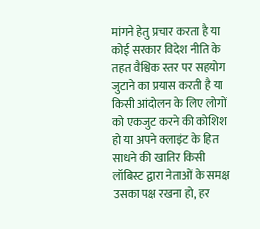मांगने हेतु प्रचार करता है या कोई सरकार विदेश नीति के तहत वैश्विक स्तर पर सहयोग जुटाने का प्रयास करती है या किसी आंदोलन के लिए लोगों को एकजुट करने की कोशिश हो या अपने क्लाइंट के हित साधने की खातिर किसी लॉबिस्ट द्वारा नेताओं के समक्ष उसका पक्ष रखना हो, हर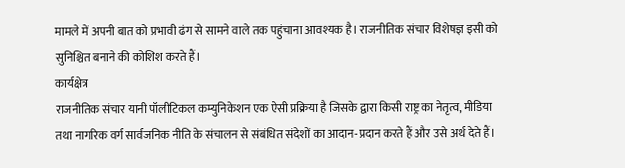मामले में अपनी बात को प्रभावी ढंग से सामने वाले तक पहुंचाना आवश्यक है। राजनीतिक संचार विशेषज्ञ इसी को सुनिश्चित बनाने की कोशिश करते हैं।
कार्यक्षेत्र
राजनीतिक संचार यानी पॉलीटिकल कम्युनिकेशन एक ऐसी प्रक्रिया है जिसके द्वारा किसी राष्ट्र का नेतृत्व, मीडिया तथा नागरिक वर्ग सार्वजनिक नीति के संचालन से संबंधित संदेशों का आदान-प्रदान करते हैं और उसे अर्थ देते हैं।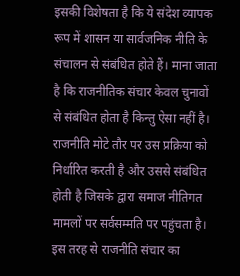इसकी विशेषता है कि ये संदेश व्यापक रूप में शासन या सार्वजनिक नीति के संचालन से संबंधित होते हैं। माना जाता है कि राजनीतिक संचार केवल चुनावों से संबंधित होता है किन्तु ऐसा नहीं है। राजनीति मोटे तौर पर उस प्रक्रिया को निर्धारित करती है और उससे संबंधित होती है जिसके द्वारा समाज नीतिगत मामलों पर सर्वसम्मति पर पहुंचता है। इस तरह से राजनीति संचार का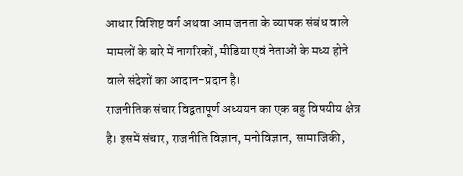आधार विशिष्ट वर्ग अथवा आम जनता के व्यापक संबंध वाले मामलों के बारे में नागरिकों, मीडिया एवं नेताओं के मध्य होने वाले संदेशों का आदान-प्रदान है।
राजनीतिक संचार विद्वतापूर्ण अध्ययन का एक बहु विषयीय क्षेत्र है। इसमें संचार, राजनीति विज्ञान, मनोविज्ञान, सामाजिकी,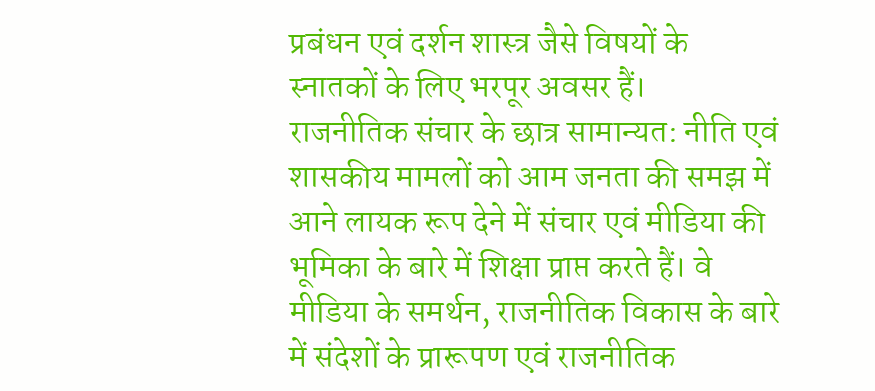प्रबंधन एवं दर्शन शास्त्र जैसे विषयों के स्नातकों के लिए भरपूर अवसर हैं।
राजनीतिक संचार के छात्र सामान्यत: नीति एवं शासकीय मामलों को आम जनता की समझ में आने लायक रूप देने में संचार एवं मीडिया की भूमिका के बारे में शिक्षा प्राप्त करते हैं। वे मीडिया के समर्थन, राजनीतिक विकास के बारे में संदेशों के प्रारूपण एवं राजनीतिक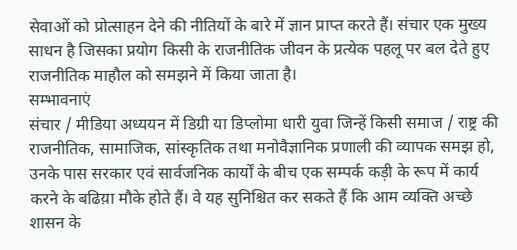सेवाओं को प्रोत्साहन देने की नीतियों के बारे में ज्ञान प्राप्त करते हैं। संचार एक मुख्य साधन है जिसका प्रयोग किसी के राजनीतिक जीवन के प्रत्येक पहलू पर बल देते हुए राजनीतिक माहौल को समझने में किया जाता है।
सम्भावनाएं
संचार / मीडिया अध्ययन में डिग्री या डिप्लोमा धारी युवा जिन्हें किसी समाज / राष्ट्र की राजनीतिक, सामाजिक, सांस्कृतिक तथा मनोवैज्ञानिक प्रणाली की व्यापक समझ हो, उनके पास सरकार एवं सार्वजनिक कार्यों के बीच एक सम्पर्क कड़ी के रूप में कार्य करने के बढिय़ा मौके होते हैं। वे यह सुनिश्चित कर सकते हैं कि आम व्यक्ति अच्छे शासन के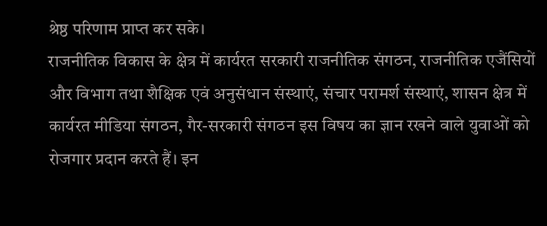श्रेष्ठ परिणाम प्राप्त कर सके।
राजनीतिक विकास के क्षेत्र में कार्यरत सरकारी राजनीतिक संगठन, राजनीतिक एजैंसियों और विभाग तथा शैक्षिक एवं अनुसंधान संस्थाएं, संचार परामर्श संस्थाएं, शासन क्षेत्र में कार्यरत मीडिया संगठन, गैर-सरकारी संगठन इस विषय का ज्ञान रखने वाले युवाओं को रोजगार प्रदान करते हैं। इन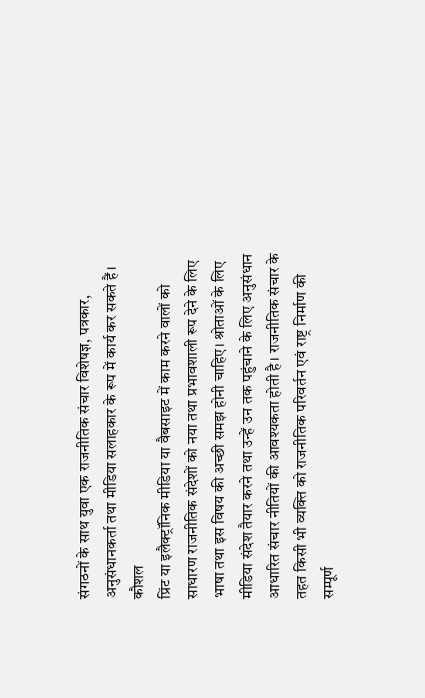संगठनों के साथ युवा एक राजनीतिक संचार विशेषज्ञ, पत्रकार, अनुसंधानकर्ता तथा मीडिया सलाहकार के रूप में कार्य कर सकते हैं।
कौशल
प्रिंट या इलैक्ट्रॉनिक मीडिया या वैबसाइट में काम करने वालों को साधारण राजनीतिक संदेशों को नया तथा प्रभावशाली रूप देने के लिए भाषा तथा इस विषय की अच्छी समझ होनी चाहिए। श्रोताओं के लिए मीडिया संदेश तैयार करने तथा उन्हें उन तक पहुंचाने के लिए अनुसंधान आधारित संचार नीतियों की आवश्यकता होती है। राजनीतिक संचार के तहत किसी भी व्यक्ति को राजनीतिक परिवर्तन एवं राष्ट्र निर्माण की सम्पूर्ण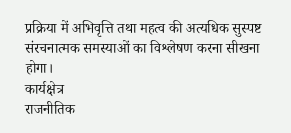प्रक्रिया में अभिवृत्ति तथा महत्व की अत्यधिक सुस्पष्ट संरचनात्मक समस्याओं का विश्लेषण करना सीखना होगा।
कार्यक्षेत्र
राजनीतिक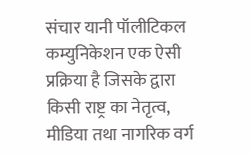संचार यानी पॉलीटिकल कम्युनिकेशन एक ऐसी प्रक्रिया है जिसके द्वारा किसी राष्ट्र का नेतृत्व, मीडिया तथा नागरिक वर्ग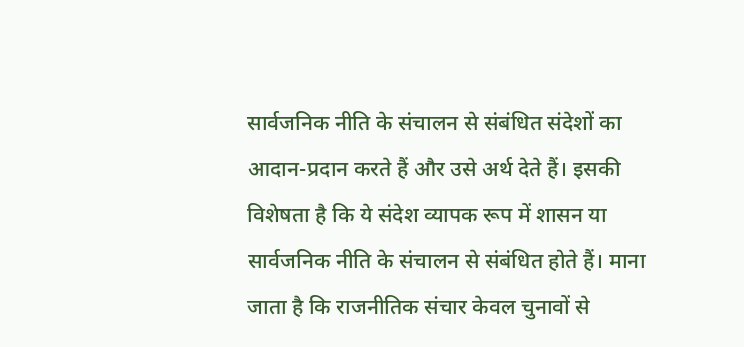सार्वजनिक नीति के संचालन से संबंधित संदेशों का आदान-प्रदान करते हैं और उसे अर्थ देते हैं। इसकी विशेषता है कि ये संदेश व्यापक रूप में शासन या सार्वजनिक नीति के संचालन से संबंधित होते हैं। माना जाता है कि राजनीतिक संचार केवल चुनावों से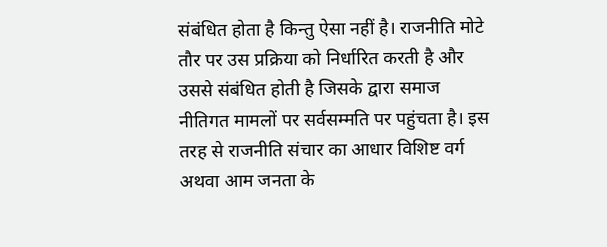संबंधित होता है किन्तु ऐसा नहीं है। राजनीति मोटे तौर पर उस प्रक्रिया को निर्धारित करती है और उससे संबंधित होती है जिसके द्वारा समाज नीतिगत मामलों पर सर्वसम्मति पर पहुंचता है। इस तरह से राजनीति संचार का आधार विशिष्ट वर्ग अथवा आम जनता के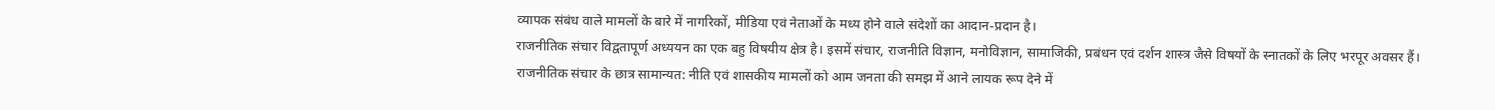व्यापक संबंध वाले मामलों के बारे में नागरिकों, मीडिया एवं नेताओं के मध्य होने वाले संदेशों का आदान-प्रदान है।
राजनीतिक संचार विद्वतापूर्ण अध्ययन का एक बहु विषयीय क्षेत्र है। इसमें संचार, राजनीति विज्ञान, मनोविज्ञान, सामाजिकी, प्रबंधन एवं दर्शन शास्त्र जैसे विषयों के स्नातकों के लिए भरपूर अवसर हैं।
राजनीतिक संचार के छात्र सामान्यत: नीति एवं शासकीय मामलों को आम जनता की समझ में आने लायक रूप देने में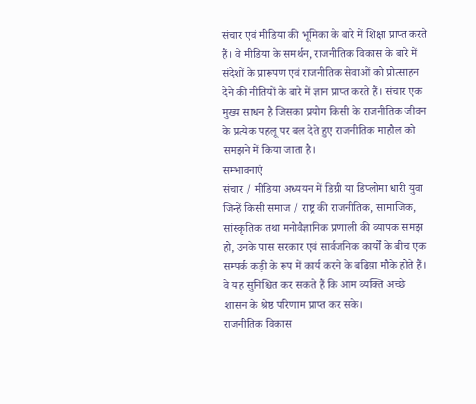संचार एवं मीडिया की भूमिका के बारे में शिक्षा प्राप्त करते हैं। वे मीडिया के समर्थन, राजनीतिक विकास के बारे में संदेशों के प्रारूपण एवं राजनीतिक सेवाओं को प्रोत्साहन देने की नीतियों के बारे में ज्ञान प्राप्त करते हैं। संचार एक मुख्य साधन है जिसका प्रयोग किसी के राजनीतिक जीवन के प्रत्येक पहलू पर बल देते हुए राजनीतिक माहौल को समझने में किया जाता है।
सम्भावनाएं
संचार / मीडिया अध्ययन में डिग्री या डिप्लोमा धारी युवा जिन्हें किसी समाज / राष्ट्र की राजनीतिक, सामाजिक, सांस्कृतिक तथा मनोवैज्ञानिक प्रणाली की व्यापक समझ हो, उनके पास सरकार एवं सार्वजनिक कार्यों के बीच एक सम्पर्क कड़ी के रूप में कार्य करने के बढिय़ा मौके होते हैं। वे यह सुनिश्चित कर सकते हैं कि आम व्यक्ति अच्छे शासन के श्रेष्ठ परिणाम प्राप्त कर सके।
राजनीतिक विकास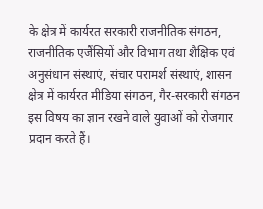के क्षेत्र में कार्यरत सरकारी राजनीतिक संगठन, राजनीतिक एजैंसियों और विभाग तथा शैक्षिक एवं अनुसंधान संस्थाएं, संचार परामर्श संस्थाएं, शासन क्षेत्र में कार्यरत मीडिया संगठन, गैर-सरकारी संगठन इस विषय का ज्ञान रखने वाले युवाओं को रोजगार प्रदान करते हैं।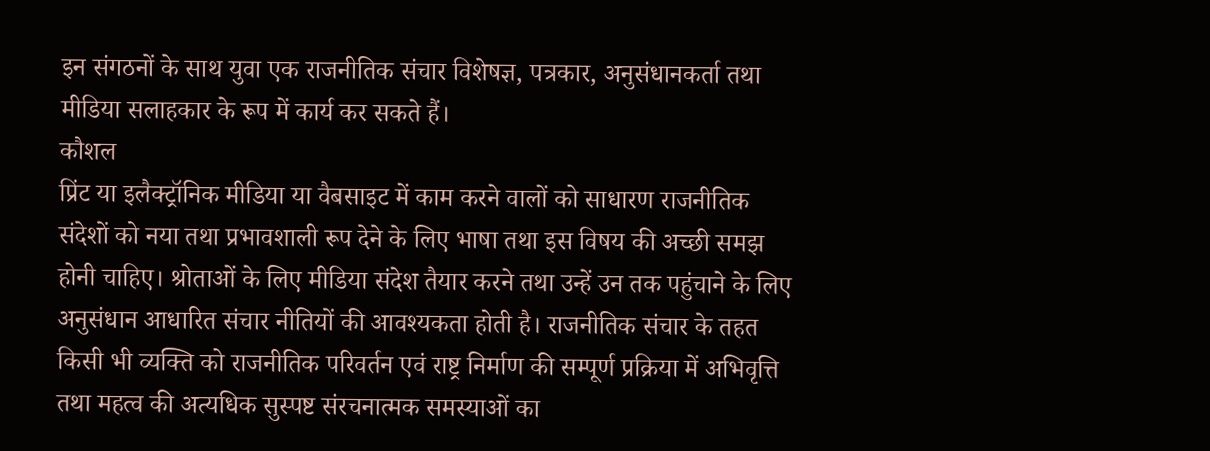इन संगठनों के साथ युवा एक राजनीतिक संचार विशेषज्ञ, पत्रकार, अनुसंधानकर्ता तथा मीडिया सलाहकार के रूप में कार्य कर सकते हैं।
कौशल
प्रिंट या इलैक्ट्रॉनिक मीडिया या वैबसाइट में काम करने वालों को साधारण राजनीतिक संदेशों को नया तथा प्रभावशाली रूप देने के लिए भाषा तथा इस विषय की अच्छी समझ होनी चाहिए। श्रोताओं के लिए मीडिया संदेश तैयार करने तथा उन्हें उन तक पहुंचाने के लिए अनुसंधान आधारित संचार नीतियों की आवश्यकता होती है। राजनीतिक संचार के तहत किसी भी व्यक्ति को राजनीतिक परिवर्तन एवं राष्ट्र निर्माण की सम्पूर्ण प्रक्रिया में अभिवृत्ति तथा महत्व की अत्यधिक सुस्पष्ट संरचनात्मक समस्याओं का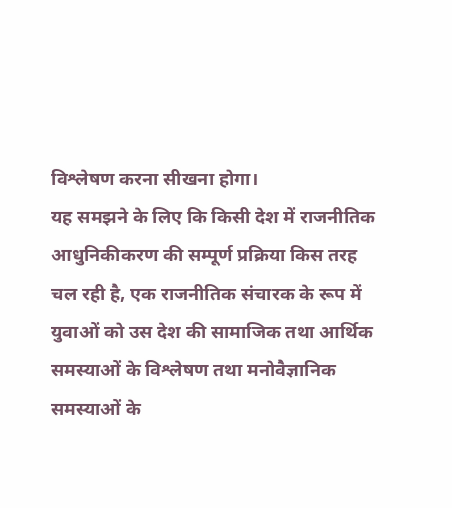विश्लेषण करना सीखना होगा।
यह समझने के लिए कि किसी देश में राजनीतिक आधुनिकीकरण की सम्पूर्ण प्रक्रिया किस तरह चल रही है, एक राजनीतिक संचारक के रूप में युवाओं को उस देश की सामाजिक तथा आर्थिक समस्याओं के विश्लेषण तथा मनोवैज्ञानिक समस्याओं के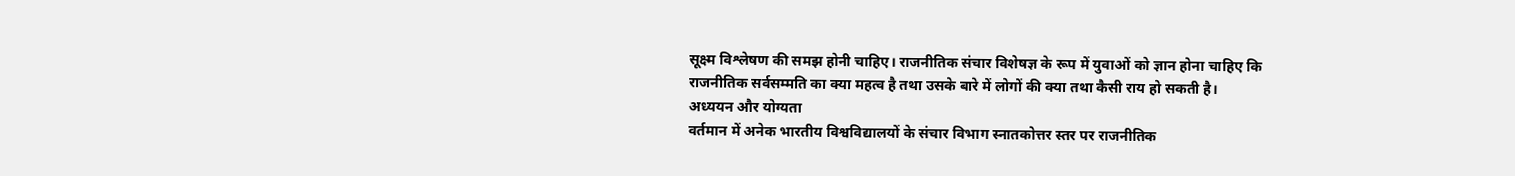सूक्ष्म विश्लेषण की समझ होनी चाहिए। राजनीतिक संचार विशेषज्ञ के रूप में युवाओं को ज्ञान होना चाहिए कि राजनीतिक सर्वसम्मति का क्या महत्व है तथा उसके बारे में लोगों की क्या तथा कैसी राय हो सकती है।
अध्ययन और योग्यता
वर्तमान में अनेक भारतीय विश्वविद्यालयों के संचार विभाग स्नातकोत्तर स्तर पर राजनीतिक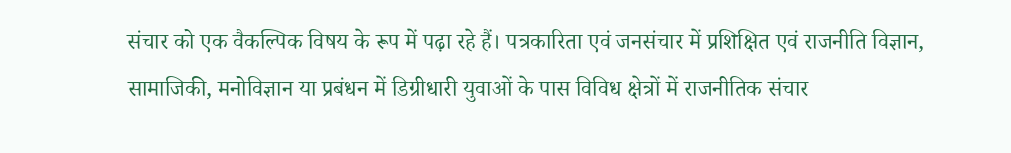संचार को एक वैकल्पिक विषय के रूप में पढ़ा रहे हैं। पत्रकारिता एवं जनसंचार में प्रशिक्षित एवं राजनीति विज्ञान, सामाजिकी, मनोविज्ञान या प्रबंधन में डिग्रीधारी युवाओं के पास विविध क्षेत्रों में राजनीतिक संचार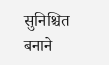सुनिश्चित बनाने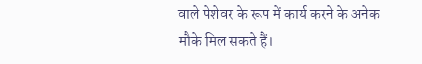वाले पेशेवर के रूप में कार्य करने के अनेक मौके मिल सकते हैं।